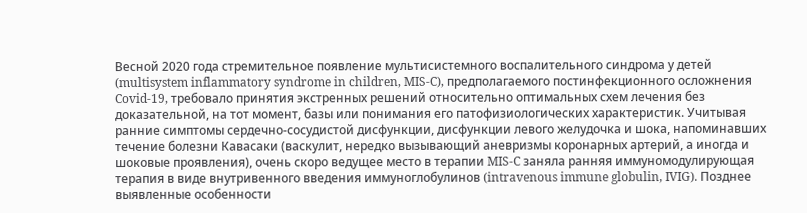Весной 2020 года стремительное появление мультисистемного воспалительного синдрома у детей (multisystem inflammatory syndrome in children, MIS-C), предполагаемого постинфекционного осложнения Covid-19, требовало принятия экстренных решений относительно оптимальных схем лечения без доказательной, на тот момент, базы или понимания его патофизиологических характеристик. Учитывая ранние симптомы сердечно-сосудистой дисфункции, дисфункции левого желудочка и шока, напоминавших течение болезни Кавасаки (васкулит, нередко вызывающий аневризмы коронарных артерий, а иногда и шоковые проявления), очень скоро ведущее место в терапии MIS-C заняла ранняя иммуномодулирующая терапия в виде внутривенного введения иммуноглобулинов (intravenous immune globulin, IVIG). Позднее выявленные особенности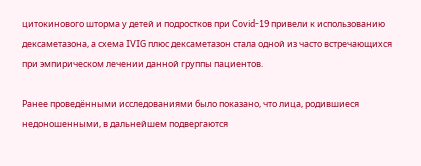цитокинового шторма у детей и подростков при Covid-19 привели к использованию дексаметазона, а схема IVIG плюс дексаметазон стала одной из часто встречающихся при эмпирическом лечении данной группы пациентов.

Ранее проведёнными исследованиями было показано, что лица, родившиеся недоношенными, в дальнейшем подвергаются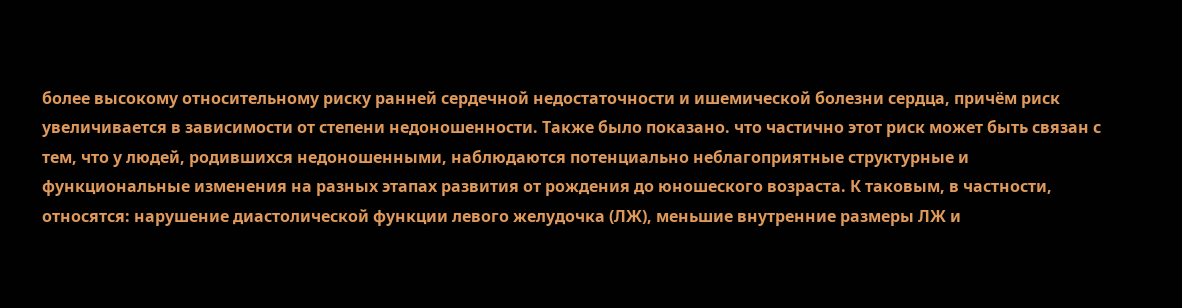более высокому относительному риску ранней сердечной недостаточности и ишемической болезни сердца, причём риск увеличивается в зависимости от степени недоношенности. Также было показано. что частично этот риск может быть связан с тем, что у людей, родившихся недоношенными, наблюдаются потенциально неблагоприятные структурные и функциональные изменения на разных этапах развития от рождения до юношеского возраста. К таковым, в частности, относятся: нарушение диастолической функции левого желудочка (ЛЖ), меньшие внутренние размеры ЛЖ и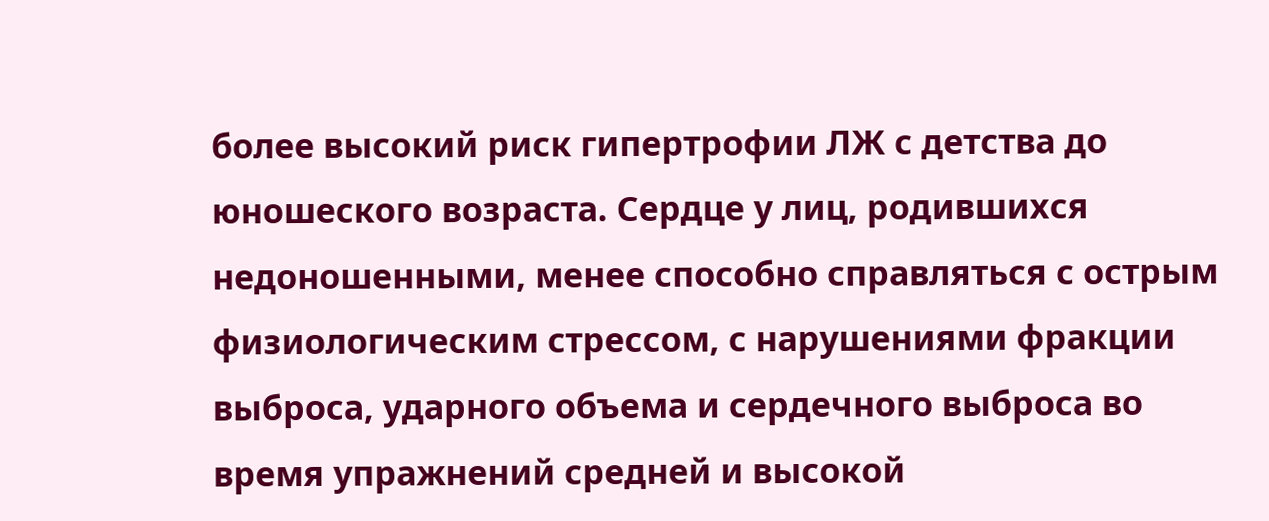более высокий риск гипертрофии ЛЖ с детства до юношеского возраста. Сердце у лиц, родившихся недоношенными, менее способно справляться с острым физиологическим стрессом, с нарушениями фракции выброса, ударного объема и сердечного выброса во время упражнений средней и высокой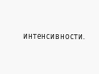интенсивности.